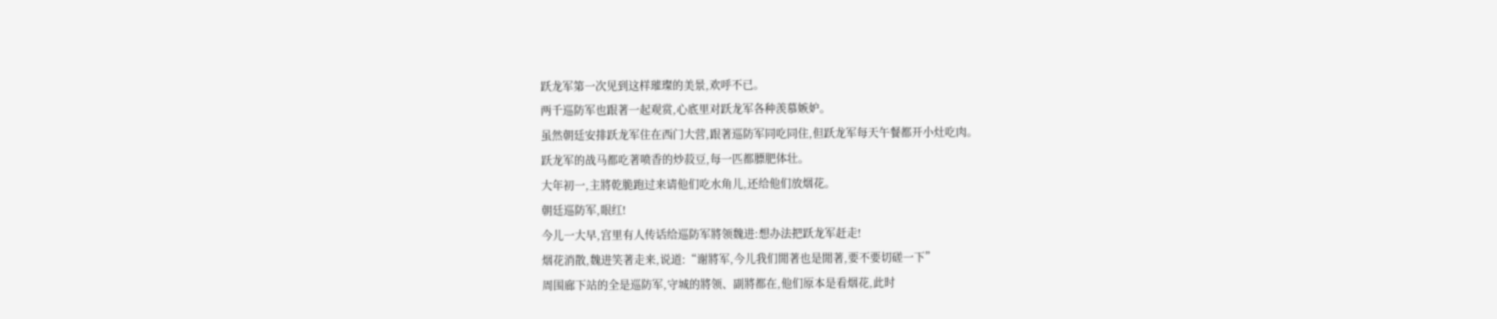跃龙军第一次见到这样璀璨的美景,欢呼不已。
两千巡防军也跟著一起观赏,心底里对跃龙军各种羡慕嫉妒。
虽然朝廷安排跃龙军住在西门大营,跟著巡防军同吃同住,但跃龙军每天午餐都开小灶吃肉。
跃龙军的战马都吃著喷香的炒菽豆,每一匹都膘肥体壮。
大年初一,主將乾脆跑过来请他们吃水角儿,还给他们放烟花。
朝廷巡防军,眼红!
今儿一大早,宫里有人传话给巡防军將领魏进:想办法把跃龙军赶走!
烟花消散,魏进笑著走来,说道:“谢將军,今儿我们閒著也是閒著,要不要切磋一下”
周围廊下站的全是巡防军,守城的將领、副將都在,他们原本是看烟花,此时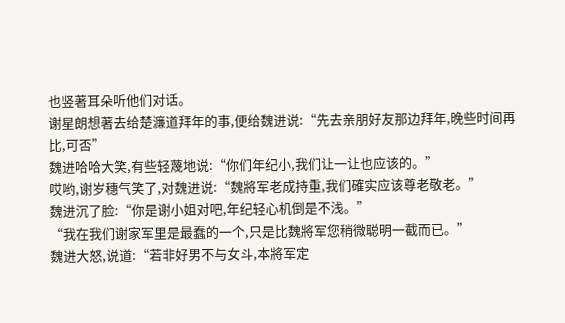也竖著耳朵听他们对话。
谢星朗想著去给楚濂道拜年的事,便给魏进说:“先去亲朋好友那边拜年,晚些时间再比,可否”
魏进哈哈大笑,有些轻蔑地说:“你们年纪小,我们让一让也应该的。”
哎哟,谢岁穗气笑了,对魏进说:“魏將军老成持重,我们確实应该尊老敬老。”
魏进沉了脸:“你是谢小姐对吧,年纪轻心机倒是不浅。”
“我在我们谢家军里是最蠢的一个,只是比魏將军您稍微聪明一截而已。”
魏进大怒,说道:“若非好男不与女斗,本將军定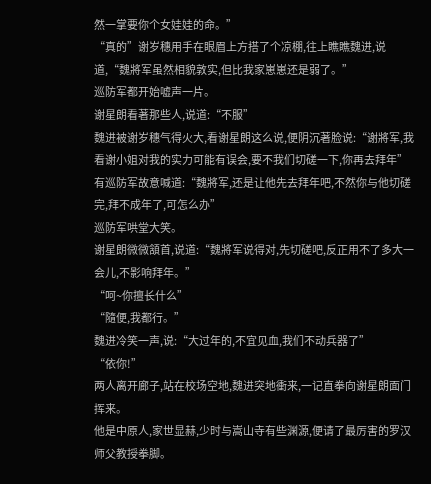然一掌要你个女娃娃的命。”
“真的”谢岁穗用手在眼眉上方搭了个凉棚,往上瞧瞧魏进,说道,“魏將军虽然相貌敦实,但比我家崽崽还是弱了。”
巡防军都开始嘘声一片。
谢星朗看著那些人,说道:“不服”
魏进被谢岁穗气得火大,看谢星朗这么说,便阴沉著脸说:“谢將军,我看谢小姐对我的实力可能有误会,要不我们切磋一下,你再去拜年”
有巡防军故意喊道:“魏將军,还是让他先去拜年吧,不然你与他切磋完,拜不成年了,可怎么办”
巡防军哄堂大笑。
谢星朗微微頷首,说道:“魏將军说得对,先切磋吧,反正用不了多大一会儿,不影响拜年。”
“呵~你擅长什么”
“隨便,我都行。”
魏进冷笑一声,说:“大过年的,不宜见血,我们不动兵器了”
“依你!”
两人离开廊子,站在校场空地,魏进突地衝来,一记直拳向谢星朗面门挥来。
他是中原人,家世显赫,少时与嵩山寺有些渊源,便请了最厉害的罗汉师父教授拳脚。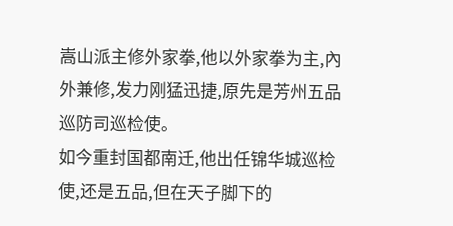嵩山派主修外家拳,他以外家拳为主,內外兼修,发力刚猛迅捷,原先是芳州五品巡防司巡检使。
如今重封国都南迁,他出任锦华城巡检使,还是五品,但在天子脚下的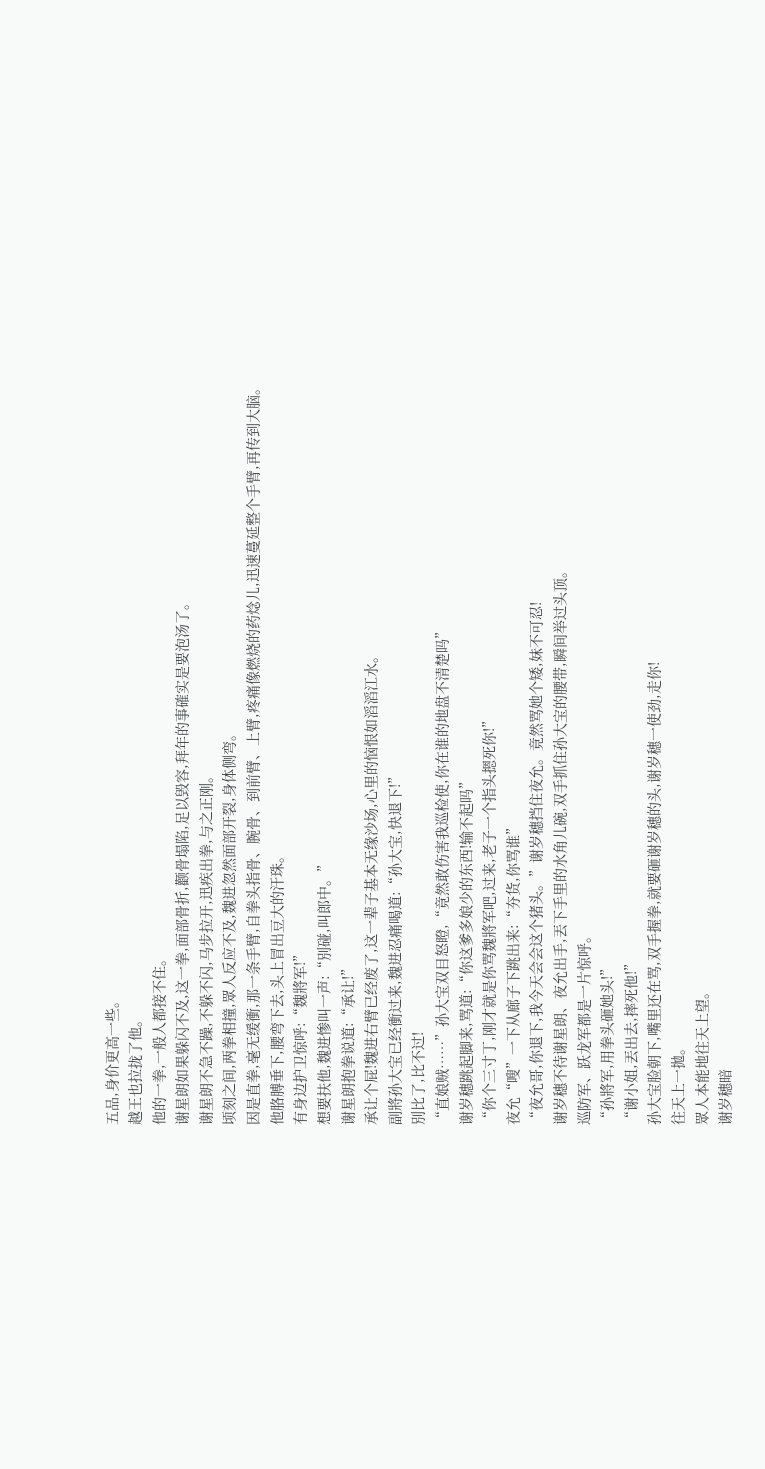五品,身价更高一些。
越王也拉拢了他。
他的一拳,一般人都接不住。
谢星朗如果躲闪不及,这一拳,面部骨折,颧骨塌陷,足以毁容,拜年的事確实是要泡汤了。
谢星朗不急不躁,不躲不闪,马步拉开,迅疾出拳,与之正刚。
顷刻之间,两拳相撞,眾人反应不及,魏进忽然面部开裂,身体侧弯。
因是直拳,毫无缓衝,那一条手臂,自拳头指骨、腕骨、到前臂、上臂,疼痛像燃烧的药焾儿,迅速蔓延整个手臂,再传到大脑。
他胳膊垂下,腰弯下去,头上冒出豆大的汗珠。
有身边护卫惊呼:“魏將军!”
想要扶他,魏进惨叫一声:“別碰,叫郎中。”
谢星朗抱拳说道:“承让!”
承让个屁!魏进右臂已经废了,这一辈子基本无缘沙场,心里的恼恨如滔滔江水。
副將孙大宝已经衝过来,魏进忍痛喝道:“孙大宝,快退下!”
別比了,比不过!
“直娘贼……”孙大宝双目怒瞪,“竟然敢伤害我巡检使,你在谁的地盘不清楚吗”
谢岁穗跳起脚来,骂道:“你这爹多娘少的东西!输不起吗”
“你个三寸丁,刚才就是你骂魏將军吧,过来,老子一个指头摁死你!”
夜允“嗖”一下从廊子下跳出来:“夯货,你骂谁”
“夜允哥,你退下,我今天会会这个猪头。”谢岁穗挡住夜允。竟然骂她个矮,妹不可忍!
谢岁穗不待谢星朗、夜允出手,丟下手里的水角儿碗,双手抓住孙大宝的腰带,瞬间举过头顶。
巡防军、跃龙军都是一片惊呼。
“孙將军,用拳头砸她头!”
“谢小姐,丟出去,摔死他!”
孙大宝脸朝下,嘴里还在骂,双手握拳,就要砸谢岁穗的头,谢岁穗一使劲,走你!
往天上一拋。
眾人本能地往天上望。
谢岁穗暗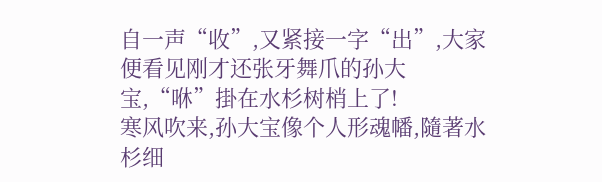自一声“收”,又紧接一字“出”,大家便看见刚才还张牙舞爪的孙大宝,“咻”掛在水杉树梢上了!
寒风吹来,孙大宝像个人形魂幡,隨著水杉细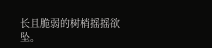长且脆弱的树梢摇摇欲坠。